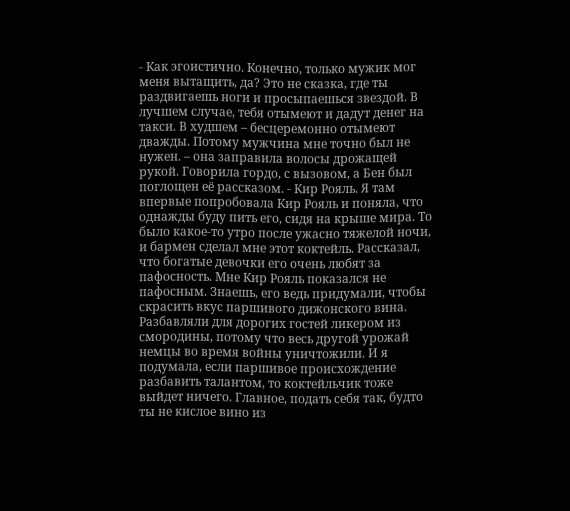- Как эгоистично. Конечно, только мужик мог меня вытащить, да? Это не сказка, где ты раздвигаешь ноги и просыпаешься звездой. В лучшем случае, тебя отымеют и дадут денег на такси. В худшем – бесцеремонно отымеют дважды. Потому мужчина мне точно был не нужен. – она заправила волосы дрожащей рукой. Говорила гордо, с вызовом, а Бен был поглощен её рассказом. - Кир Рояль. Я там впервые попробовала Кир Рояль и поняла, что однажды буду пить его, сидя на крыше мира. То было какое-то утро после ужасно тяжелой ночи, и бармен сделал мне этот коктейль. Рассказал, что богатые девочки его очень любят за пафосность. Мне Кир Рояль показался не пафосным. Знаешь, его ведь придумали, чтобы скрасить вкус паршивого дижонского вина. Разбавляли для дорогих гостей ликером из смородины, потому что весь другой урожай немцы во время войны уничтожили. И я подумала, если паршивое происхождение разбавить талантом, то коктейльчик тоже выйдет ничего. Главное, подать себя так, будто ты не кислое вино из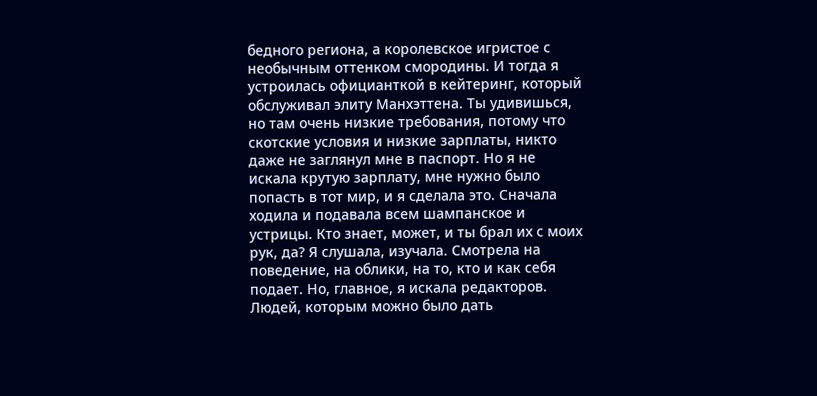бедного региона, а королевское игристое с необычным оттенком смородины. И тогда я устроилась официанткой в кейтеринг, который обслуживал элиту Манхэттена. Ты удивишься, но там очень низкие требования, потому что скотские условия и низкие зарплаты, никто даже не заглянул мне в паспорт. Но я не искала крутую зарплату, мне нужно было попасть в тот мир, и я сделала это. Сначала ходила и подавала всем шампанское и устрицы. Кто знает, может, и ты брал их с моих рук, да? Я слушала, изучала. Смотрела на поведение, на облики, на то, кто и как себя подает. Но, главное, я искала редакторов. Людей, которым можно было дать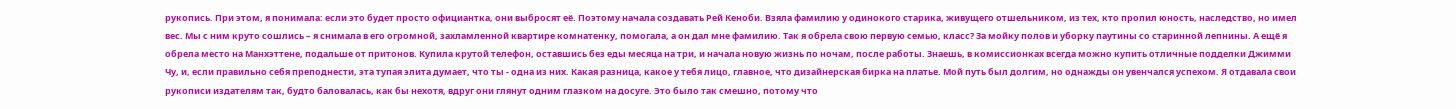рукопись. При этом, я понимала: если это будет просто официантка, они выбросят её. Поэтому начала создавать Рей Кеноби. Взяла фамилию у одинокого старика, живущего отшельником, из тех, кто пропил юность, наследство, но имел вес. Мы с ним круто сошлись – я снимала в его огромной, захламленной квартире комнатенку, помогала, а он дал мне фамилию. Так я обрела свою первую семью, класс? За мойку полов и уборку паутины со старинной лепнины. А ещё я обрела место на Манхэттене, подальше от притонов. Купила крутой телефон, оставшись без еды месяца на три, и начала новую жизнь по ночам, после работы. Знаешь, в комиссионках всегда можно купить отличные подделки Джимми Чу, и, если правильно себя преподнести, эта тупая элита думает, что ты - одна из них. Какая разница, какое у тебя лицо, главное, что дизайнерская бирка на платье. Мой путь был долгим, но однажды он увенчался успехом. Я отдавала свои рукописи издателям так, будто баловалась, как бы нехотя, вдруг они глянут одним глазком на досуге. Это было так смешно, потому что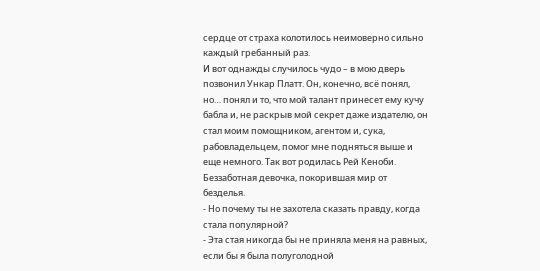сердце от страха колотилось неимоверно сильно каждый гребанный раз.
И вот однажды случилось чудо – в мою дверь позвонил Ункар Платт. Он, конечно, всё понял, но… понял и то, что мой талант принесет ему кучу бабла и, не раскрыв мой секрет даже издателю, он стал моим помощником, агентом и, сука, рабовладельцем, помог мне подняться выше и еще немного. Так вот родилась Рей Кеноби. Беззаботная девочка, покорившая мир от безделья.
- Но почему ты не захотела сказать правду, когда стала популярной?
- Эта стая никогда бы не приняла меня на равных, если бы я была полуголодной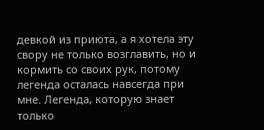девкой из приюта, а я хотела эту свору не только возглавить, но и кормить со своих рук, потому легенда осталась навсегда при мне. Легенда, которую знает только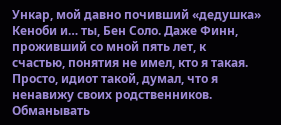Ункар, мой давно почивший «дедушка» Кеноби и… ты, Бен Соло. Даже Финн, проживший со мной пять лет, к счастью, понятия не имел, кто я такая. Просто, идиот такой, думал, что я ненавижу своих родственников. Обманывать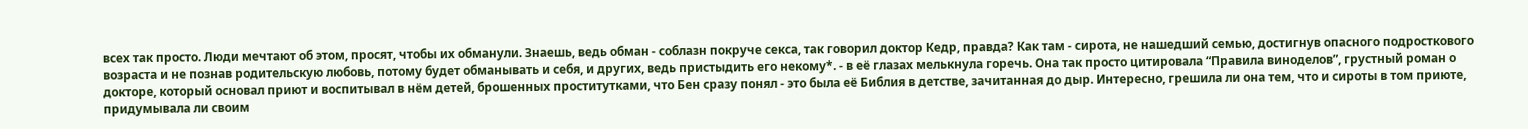всех так просто. Люди мечтают об этом, просят, чтобы их обманули. Знаешь, ведь обман - соблазн покруче секса, так говорил доктор Кедр, правда? Как там - сирота, не нашедший семью, достигнув опасного подросткового возраста и не познав родительскую любовь, потому будет обманывать и себя, и других, ведь пристыдить его некому*. - в её глазах мелькнула горечь. Она так просто цитировала “Правила виноделов”, грустный роман о докторе, который основал приют и воспитывал в нём детей, брошенных проститутками, что Бен сразу понял - это была её Библия в детстве, зачитанная до дыр. Интересно, грешила ли она тем, что и сироты в том приюте, придумывала ли своим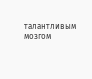талантливым мозгом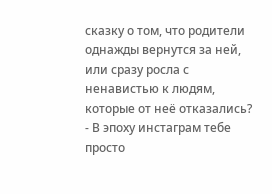сказку о том, что родители однажды вернутся за ней, или сразу росла с ненавистью к людям, которые от неё отказались?
- В эпоху инстаграм тебе просто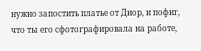нужно запостить платье от Диор, и пофиг, что ты его сфотографировала на работе,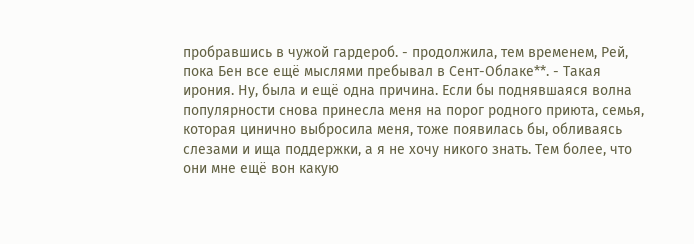пробравшись в чужой гардероб. - продолжила, тем временем, Рей, пока Бен все ещё мыслями пребывал в Сент-Облаке**. - Такая ирония. Ну, была и ещё одна причина. Если бы поднявшаяся волна популярности снова принесла меня на порог родного приюта, семья, которая цинично выбросила меня, тоже появилась бы, обливаясь слезами и ища поддержки, а я не хочу никого знать. Тем более, что они мне ещё вон какую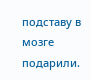подставу в мозге подарили.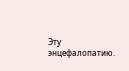Эту энцефалопатию.